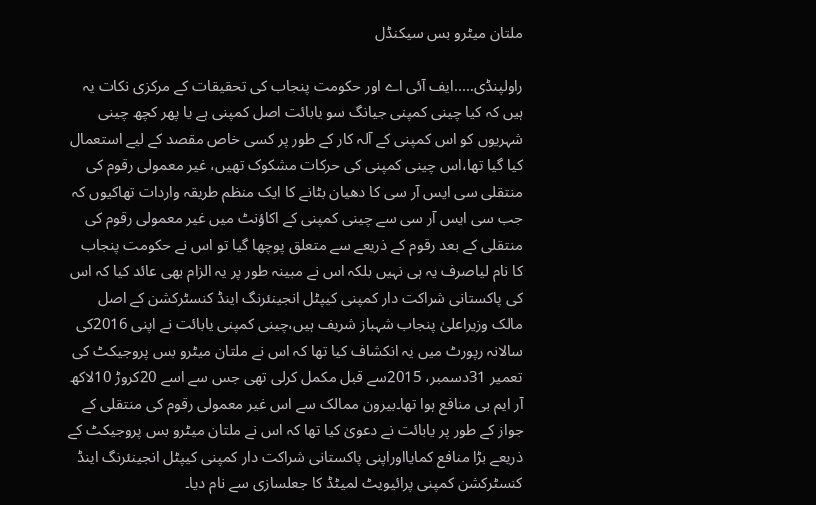ملتان میٹرو بس سیکنڈل

راولپنڈی…..ایف آئی اے اور حکومت پنجاب کی تحقیقات کے مرکزی نکات یہ ہیں کہ کیا چینی کمپنی جیانگ سو یابائت اصل کمپنی ہے یا پھر کچھ چینی شہریوں کو اس کمپنی کے آلہ کار کے طور پر کسی خاص مقصد کے لیے استعمال کیا گیا تھا،اس چینی کمپنی کی حرکات مشکوک تھیں، غیر معمولی رقوم کی منتقلی سی ایس آر سی کا دھیان بٹانے کا ایک منظم طریقہ واردات تھاکیوں کہ جب سی ایس آر سی سے چینی کمپنی کے اکاؤنٹ میں غیر معمولی رقوم کی منتقلی کے بعد رقوم کے ذریعے سے متعلق پوچھا گیا تو اس نے حکومت پنجاب کا نام لیاصرف یہ ہی نہیں بلکہ اس نے مبینہ طور پر یہ الزام بھی عائد کیا کہ اس کی پاکستانی شراکت دار کمپنی کیپٹل انجینئرنگ اینڈ کنسٹرکشن کے اصل مالک وزیراعلیٰ پنجاب شہباز شریف ہیں،چینی کمپنی یابائت نے اپنی 2016کی سالانہ رپورٹ میں یہ انکشاف کیا تھا کہ اس نے ملتان میٹرو بس پروجیکٹ کی تعمیر 31دسمبر، 2015سے قبل مکمل کرلی تھی جس سے اسے 20کروڑ 10لاکھ آر ایم بی منافع ہوا تھا۔بیرون ممالک سے اس غیر معمولی رقوم کی منتقلی کے جواز کے طور پر یابائت نے دعویٰ کیا تھا کہ اس نے ملتان میٹرو بس پروجیکٹ کے ذریعے بڑا منافع کمایااوراپنی پاکستانی شراکت دار کمپنی کیپٹل انجینئرنگ اینڈ کنسٹرکشن کمپنی پرائیویٹ لمیٹڈ کا جعلسازی سے نام دیا۔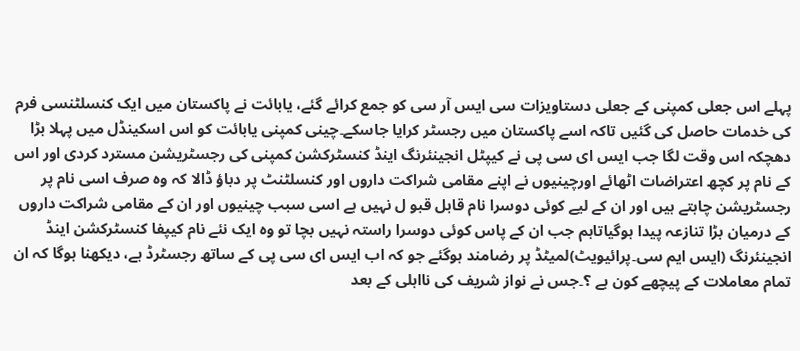پہلے اس جعلی کمپنی کے جعلی دستاویزات سی ایس آر سی کو جمع کرائے گئے، یابائت نے پاکستان میں ایک کنسلٹنسی فرم کی خدمات حاصل کی گئیں تاکہ اسے پاکستان میں رجسٹر کرایا جاسکے۔چینی کمپنی یابائت کو اس اسکینڈل میں پہلا بڑا دھچکہ اس وقت لگا جب ایس ای سی پی نے کیپٹل انجینئرنگ اینڈ کنسٹرکشن کمپنی کی رجسٹریشن مسترد کردی اور اس کے نام پر کچھ اعتراضات اٹھائے اورچینیوں نے اپنے مقامی شراکت داروں اور کنسلٹنٹ پر دباؤ ڈالا کہ وہ صرف اسی نام پر رجسٹریشن چاہتے ہیں اور ان کے لیے کوئی دوسرا نام قابل قبو ل نہیں ہے اسی سبب چینیوں اور ان کے مقامی شراکت داروں کے درمیان بڑا تنازعہ پیدا ہوگیاتاہم جب ان کے پاس کوئی دوسرا راستہ نہیں بچا تو وہ ایک نئے نام کیپفا کنسٹرکشن اینڈ انجینئرنگ (ایس ایم سی۔پرائیویٹ)لمیٹڈ پر رضامند ہوگئے جو کہ اب ایس ای سی پی کے ساتھ رجسٹرڈ ہے، دیکھنا ہوگا کہ ان تمام معاملات کے پیچھے کون ہے ؟۔جس نے نواز شریف کی نااہلی کے بعد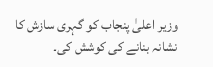وزیر اعلیٰ پنجاب کو گہری سازش کا نشانہ بنانے کی کوشش کی۔